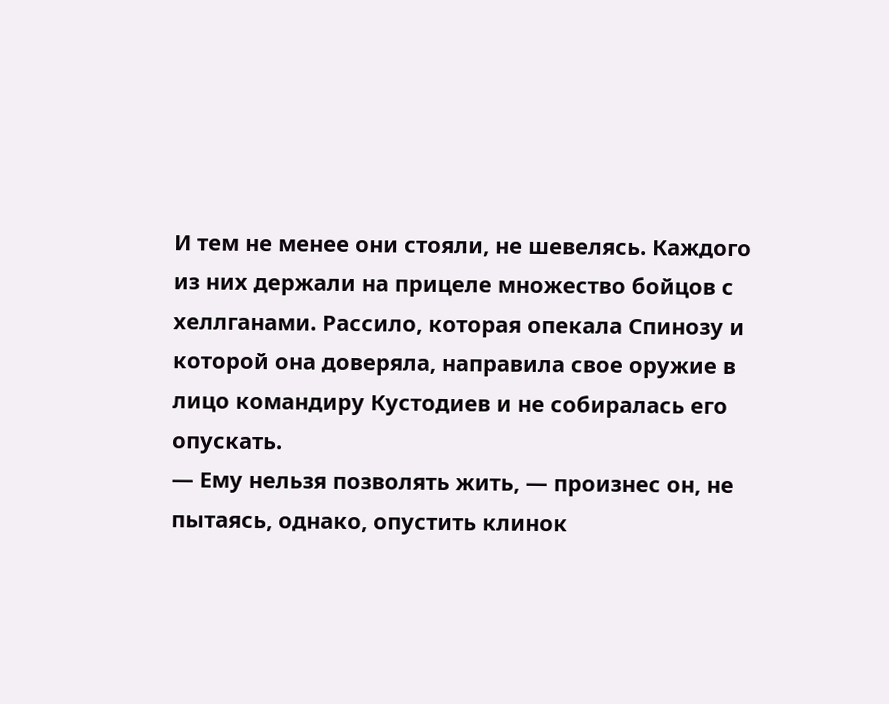И тем не менее они стояли, не шевелясь. Каждого из них держали на прицеле множество бойцов с хеллганами. Рассило, которая опекала Спинозу и которой она доверяла, направила свое оружие в лицо командиру Кустодиев и не собиралась его опускать.
— Ему нельзя позволять жить, — произнес он, не пытаясь, однако, опустить клинок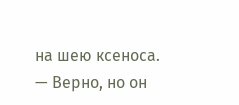на шею ксеноса.
— Верно, но он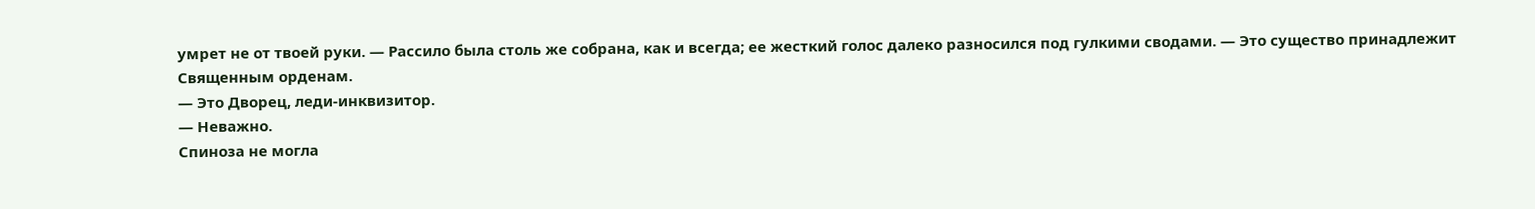умрет не от твоей руки. — Рассило была столь же собрана, как и всегда; ее жесткий голос далеко разносился под гулкими сводами. — Это существо принадлежит Священным орденам.
— Это Дворец, леди-инквизитор.
— Неважно.
Спиноза не могла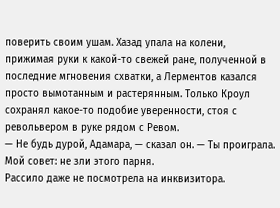поверить своим ушам. Хазад упала на колени, прижимая руки к какой-то свежей ране, полученной в последние мгновения схватки, а Лерментов казался просто вымотанным и растерянным. Только Кроул сохранял какое-то подобие уверенности, стоя с револьвером в руке рядом с Ревом.
— Не будь дурой, Адамара, — сказал он. — Ты проиграла. Мой совет: не зли этого парня.
Рассило даже не посмотрела на инквизитора.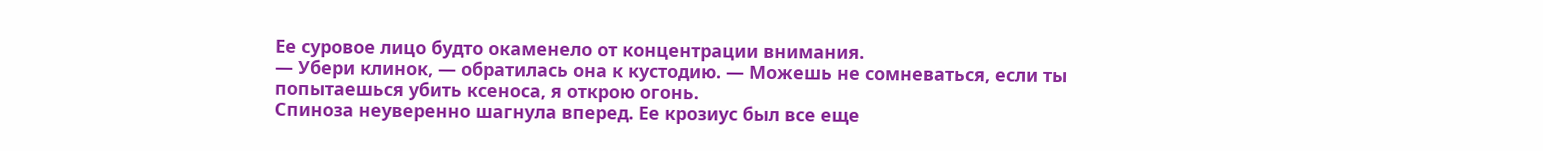Ее суровое лицо будто окаменело от концентрации внимания.
— Убери клинок, — обратилась она к кустодию. — Можешь не сомневаться, если ты попытаешься убить ксеноса, я открою огонь.
Спиноза неуверенно шагнула вперед. Ее крозиус был все еще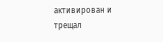активирован и трещал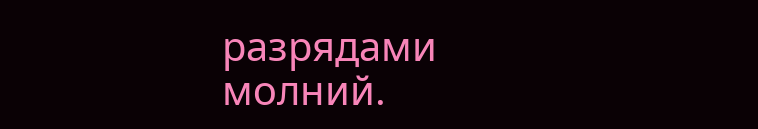разрядами молний.